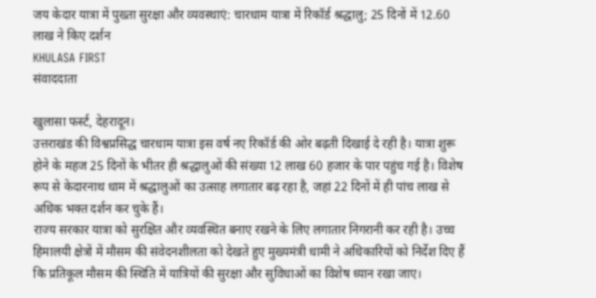जय केदार यात्रा में पुख्ता सुरक्षा और व्यवस्थाएं: चारधाम यात्रा में रिकॉर्ड श्रद्धालु; 25 दिनों में 12.60 लाख ने किए दर्शन
KHULASA FIRST
संवाददाता

खुलासा फर्स्ट, देहरादून।
उत्तराखंड की विश्वप्रसिद्ध चारधाम यात्रा इस वर्ष नए रिकॉर्ड की ओर बढ़ती दिखाई दे रही है। यात्रा शुरू होने के महज 25 दिनों के भीतर ही श्रद्धालुओं की संख्या 12 लाख 60 हजार के पार पहुंच गई है। विशेष रूप से केदारनाथ धाम में श्रद्धालुओं का उत्साह लगातार बढ़ रहा है, जहां 22 दिनों में ही पांच लाख से अधिक भक्त दर्शन कर चुके हैं।
राज्य सरकार यात्रा को सुरक्षित और व्यवस्थित बनाए रखने के लिए लगातार निगरानी कर रही है। उच्च हिमालयी क्षेत्रों में मौसम की संवेदनशीलता को देखते हुए मुख्यमंत्री धामी ने अधिकारियों को निर्देश दिए हैं कि प्रतिकूल मौसम की स्थिति में यात्रियों की सुरक्षा और सुविधाओं का विशेष ध्यान रखा जाए।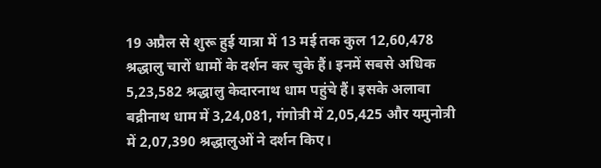19 अप्रैल से शुरू हुई यात्रा में 13 मई तक कुल 12,60,478 श्रद्धालु चारों धामों के दर्शन कर चुके हैं। इनमें सबसे अधिक 5,23,582 श्रद्धालु केदारनाथ धाम पहुंचे हैं। इसके अलावा बद्रीनाथ धाम में 3,24,081, गंगोत्री में 2,05,425 और यमुनोत्री में 2,07,390 श्रद्धालुओं ने दर्शन किए।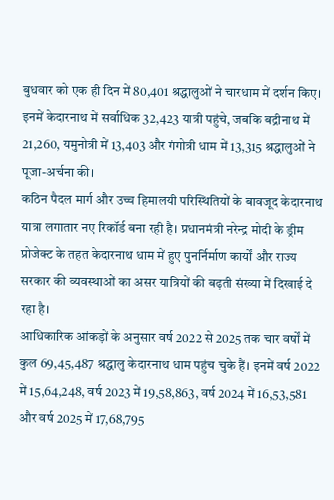बुधवार को एक ही दिन में 80,401 श्रद्धालुओं ने चारधाम में दर्शन किए। इनमें केदारनाथ में सर्वाधिक 32,423 यात्री पहुंचे, जबकि बद्रीनाथ में 21,260, यमुनोत्री में 13,403 और गंगोत्री धाम में 13,315 श्रद्धालुओं ने पूजा-अर्चना की।
कठिन पैदल मार्ग और उच्च हिमालयी परिस्थितियों के बावजूद केदारनाथ यात्रा लगातार नए रिकॉर्ड बना रही है। प्रधानमंत्री नरेन्द्र मोदी के ड्रीम प्रोजेक्ट के तहत केदारनाथ धाम में हुए पुनर्निर्माण कार्यों और राज्य सरकार की व्यवस्थाओं का असर यात्रियों की बढ़ती संख्या में दिखाई दे रहा है।
आधिकारिक आंकड़ों के अनुसार वर्ष 2022 से 2025 तक चार वर्षों में कुल 69,45,487 श्रद्धालु केदारनाथ धाम पहुंच चुके हैं। इनमें वर्ष 2022 में 15,64,248, वर्ष 2023 में 19,58,863, वर्ष 2024 में 16,53,581 और वर्ष 2025 में 17,68,795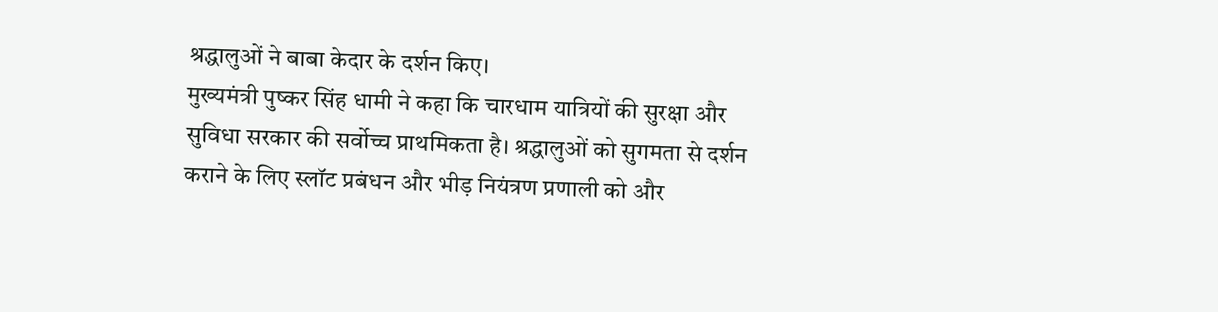श्रद्धालुओं ने बाबा केदार के दर्शन किए।
मुख्यमंत्री पुष्कर सिंह धामी ने कहा कि चारधाम यात्रियों की सुरक्षा और सुविधा सरकार की सर्वोच्च प्राथमिकता है। श्रद्धालुओं को सुगमता से दर्शन कराने के लिए स्लॉट प्रबंधन और भीड़ नियंत्रण प्रणाली को और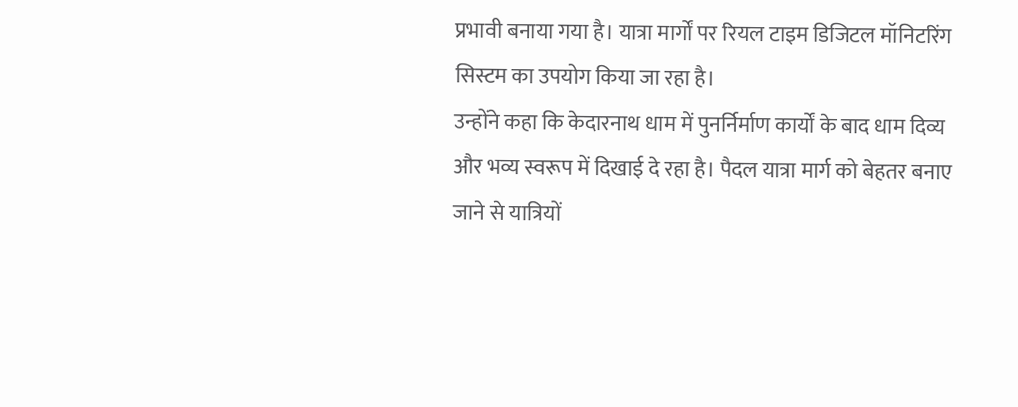प्रभावी बनाया गया है। यात्रा मार्गों पर रियल टाइम डिजिटल मॉनिटरिंग सिस्टम का उपयोग किया जा रहा है।
उन्होंने कहा कि केदारनाथ धाम में पुनर्निर्माण कार्यों के बाद धाम दिव्य और भव्य स्वरूप में दिखाई दे रहा है। पैदल यात्रा मार्ग को बेहतर बनाए जाने से यात्रियों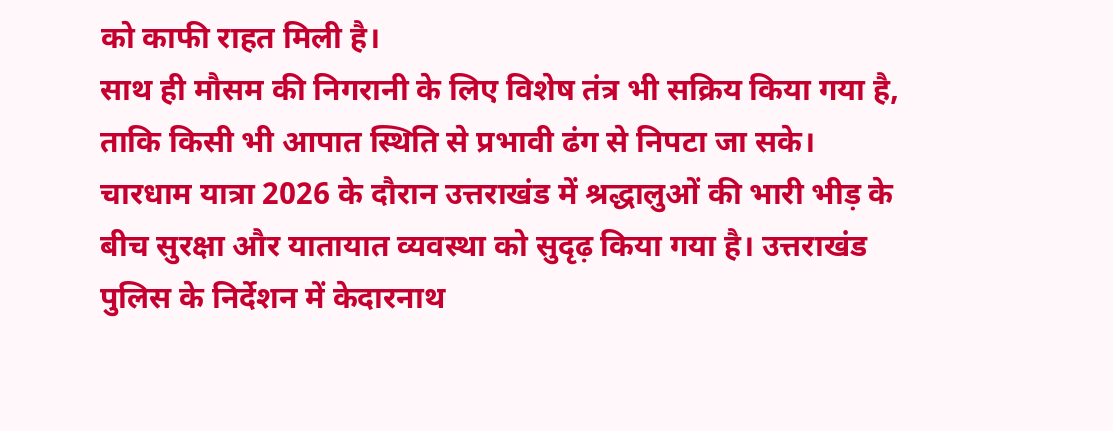को काफी राहत मिली है।
साथ ही मौसम की निगरानी के लिए विशेष तंत्र भी सक्रिय किया गया है, ताकि किसी भी आपात स्थिति से प्रभावी ढंग से निपटा जा सके।
चारधाम यात्रा 2026 के दौरान उत्तराखंड में श्रद्धालुओं की भारी भीड़ के बीच सुरक्षा और यातायात व्यवस्था को सुदृढ़ किया गया है। उत्तराखंड पुलिस के निर्देशन में केदारनाथ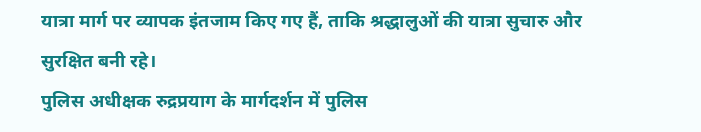यात्रा मार्ग पर व्यापक इंतजाम किए गए हैं, ताकि श्रद्धालुओं की यात्रा सुचारु और सुरक्षित बनी रहे।
पुलिस अधीक्षक रुद्रप्रयाग के मार्गदर्शन में पुलिस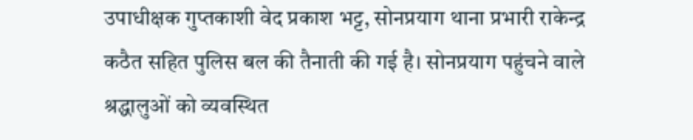उपाधीक्षक गुप्तकाशी वेद प्रकाश भट्ट, सोनप्रयाग थाना प्रभारी राकेन्द्र कठैत सहित पुलिस बल की तैनाती की गई है। सोनप्रयाग पहुंचने वाले श्रद्धालुओं को व्यवस्थित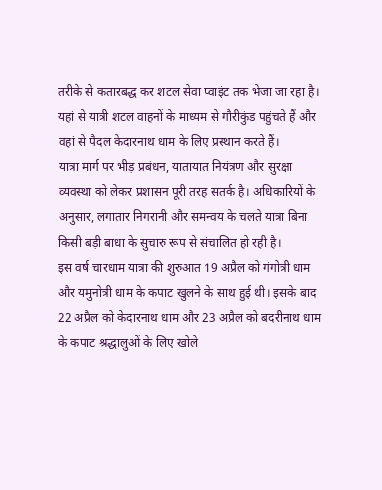तरीके से कतारबद्ध कर शटल सेवा प्वाइंट तक भेजा जा रहा है। यहां से यात्री शटल वाहनों के माध्यम से गौरीकुंड पहुंचते हैं और वहां से पैदल केदारनाथ धाम के लिए प्रस्थान करते हैं।
यात्रा मार्ग पर भीड़ प्रबंधन, यातायात नियंत्रण और सुरक्षा व्यवस्था को लेकर प्रशासन पूरी तरह सतर्क है। अधिकारियों के अनुसार, लगातार निगरानी और समन्वय के चलते यात्रा बिना किसी बड़ी बाधा के सुचारु रूप से संचालित हो रही है।
इस वर्ष चारधाम यात्रा की शुरुआत 19 अप्रैल को गंगोत्री धाम और यमुनोत्री धाम के कपाट खुलने के साथ हुई थी। इसके बाद 22 अप्रैल को केदारनाथ धाम और 23 अप्रैल को बदरीनाथ धाम के कपाट श्रद्धालुओं के लिए खोले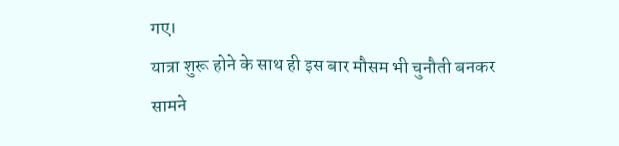गए।
यात्रा शुरू होने के साथ ही इस बार मौसम भी चुनौती बनकर सामने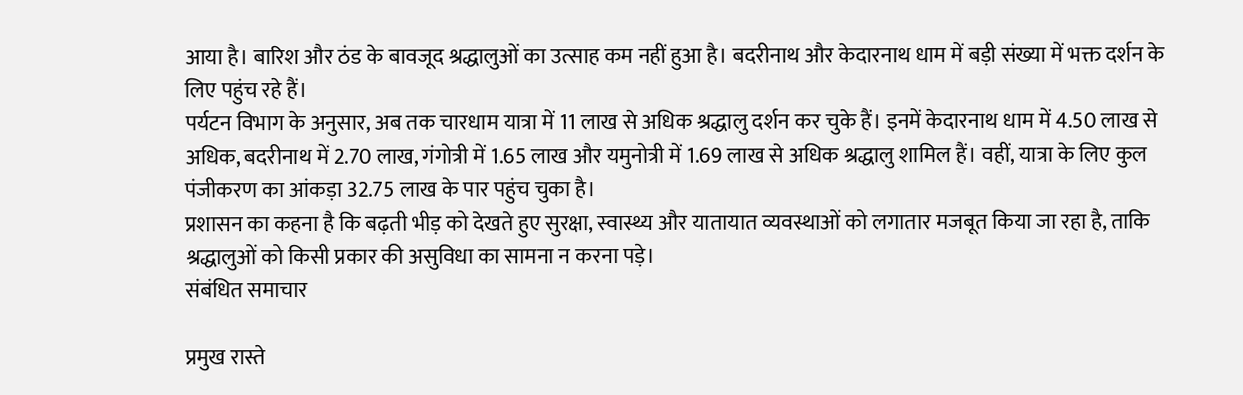आया है। बारिश और ठंड के बावजूद श्रद्धालुओं का उत्साह कम नहीं हुआ है। बदरीनाथ और केदारनाथ धाम में बड़ी संख्या में भक्त दर्शन के लिए पहुंच रहे हैं।
पर्यटन विभाग के अनुसार, अब तक चारधाम यात्रा में 11 लाख से अधिक श्रद्धालु दर्शन कर चुके हैं। इनमें केदारनाथ धाम में 4.50 लाख से अधिक, बदरीनाथ में 2.70 लाख, गंगोत्री में 1.65 लाख और यमुनोत्री में 1.69 लाख से अधिक श्रद्धालु शामिल हैं। वहीं, यात्रा के लिए कुल पंजीकरण का आंकड़ा 32.75 लाख के पार पहुंच चुका है।
प्रशासन का कहना है कि बढ़ती भीड़ को देखते हुए सुरक्षा, स्वास्थ्य और यातायात व्यवस्थाओं को लगातार मजबूत किया जा रहा है, ताकि श्रद्धालुओं को किसी प्रकार की असुविधा का सामना न करना पड़े।
संबंधित समाचार

प्रमुख रास्ते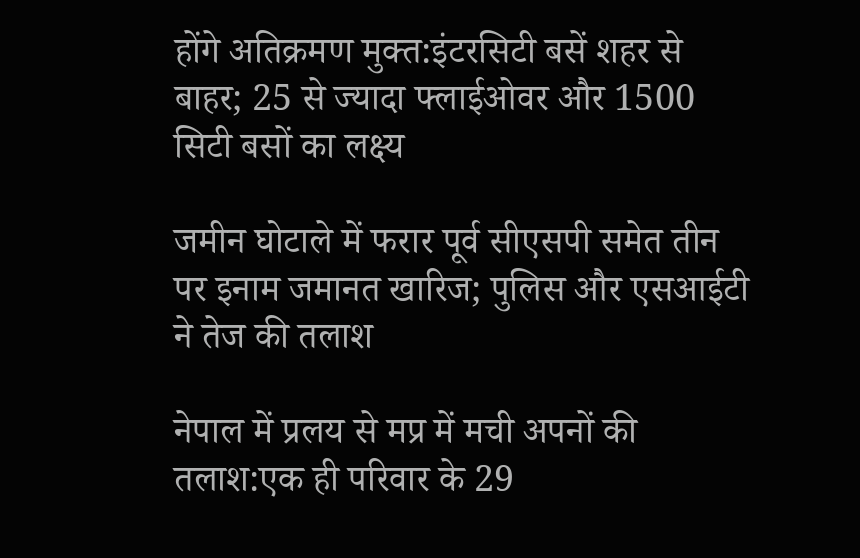होंगे अतिक्रमण मुक्त:इंटरसिटी बसें शहर से बाहर; 25 से ज्यादा फ्लाईओवर और 1500 सिटी बसों का लक्ष्य

जमीन घोटाले में फरार पूर्व सीएसपी समेत तीन पर इनाम जमानत खारिज; पुलिस और एसआईटी ने तेज की तलाश

नेपाल में प्रलय से मप्र में मची अपनों की तलाश:एक ही परिवार के 29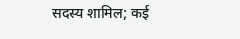सदस्य शामिल; कई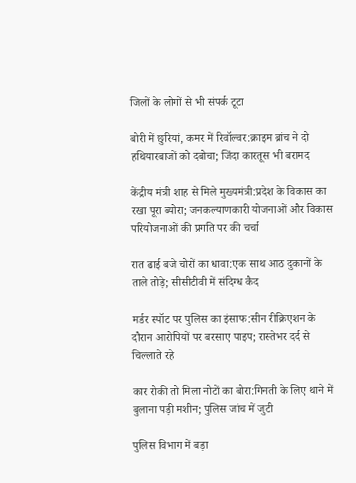जिलों के लोगों से भी संपर्क टूटा

बोरी में छुरियां, कमर में रिवॉल्वर:क्राइम ब्रांच ने दो हथियारबाजों को दबोचा; जिंदा कारतूस भी बरामद

केंद्रीय मंत्री शाह से मिले मुख्यमंत्री:प्रदेश के विकास का रखा पूरा ब्योरा; जनकल्याणकारी योजनाओं और विकास परियोजनाओं की प्रगति पर की चर्चा

रात ढाई बजे चोरों का धावा:एक साथ आठ दुकानों के ताले तोड़े; सीसीटीवी में संदिग्ध कैद

मर्डर स्पॉट पर पुलिस का इंसाफ:सीन रीक्रिएशन के दौरान आरोपियों पर बरसाए पाइप; रास्तेभर दर्द से चिल्लाते रहे

कार रोकी तो मिला नोटों का बोरा:गिनती के लिए थाने में बुलाना पड़ी मशीन; पुलिस जांच में जुटी

पुलिस विभाग में बड़ा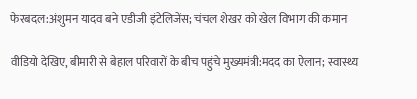फेरबदल:अंशुमन यादव बने एडीजी इंटेलिजेंस; चंचल शेखर को खेल विभाग की कमान

वीडियो देखिए, बीमारी से बेहाल परिवारों के बीच पहुंचे मुख्यमंत्री:मदद का ऐलान; स्वास्थ्य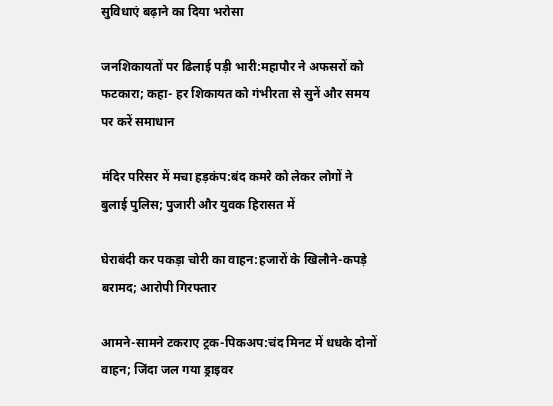सुविधाएं बढ़ाने का दिया भरोसा

जनशिकायतों पर ढिलाई पड़ी भारी:महापौर ने अफसरों को फटकारा; कहा- हर शिकायत को गंभीरता से सुनें और समय पर करें समाधान

मंदिर परिसर में मचा हड़कंप:बंद कमरे को लेकर लोगों ने बुलाई पुलिस; पुजारी और युवक हिरासत में

घेराबंदी कर पकड़ा चोरी का वाहन:हजारों के खिलौने-कपड़े बरामद; आरोपी गिरफ्तार

आमने-सामने टकराए ट्रक-पिकअप:चंद मिनट में धधके दोनों वाहन; जिंदा जल गया ड्राइवर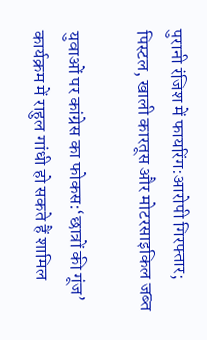पुरानी रंजिश में फायरिंग:आरोपी गिरफ्तार; पिस्टल, खाली कारतूस और मोटरसाइकिल जब्त

युवाओं पर कांग्रेस का फोकस:‘छात्रों की गूंज’ कार्यक्रम में राहुल गांधी हो सकते हैं शामिल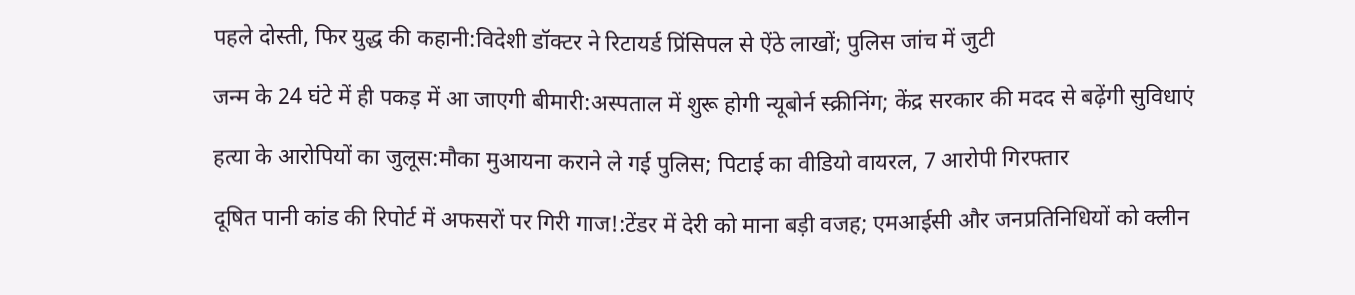पहले दोस्ती, फिर युद्ध की कहानी:विदेशी डॉक्टर ने रिटायर्ड प्रिंसिपल से ऐंठे लाखों; पुलिस जांच में जुटी

जन्म के 24 घंटे में ही पकड़ में आ जाएगी बीमारी:अस्पताल में शुरू होगी न्यूबोर्न स्क्रीनिंग; केंद्र सरकार की मदद से बढ़ेंगी सुविधाएं

हत्या के आरोपियों का जुलूस:मौका मुआयना कराने ले गई पुलिस; पिटाई का वीडियो वायरल, 7 आरोपी गिरफ्तार

दूषित पानी कांड की रिपोर्ट में अफसरों पर गिरी गाज!:टेंडर में देरी को माना बड़ी वजह; एमआईसी और जनप्रतिनिधियों को क्लीन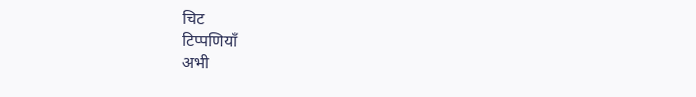चिट
टिप्पणियाँ
अभी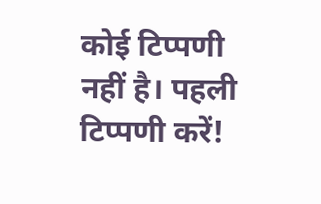कोई टिप्पणी नहीं है। पहली टिप्पणी करें!